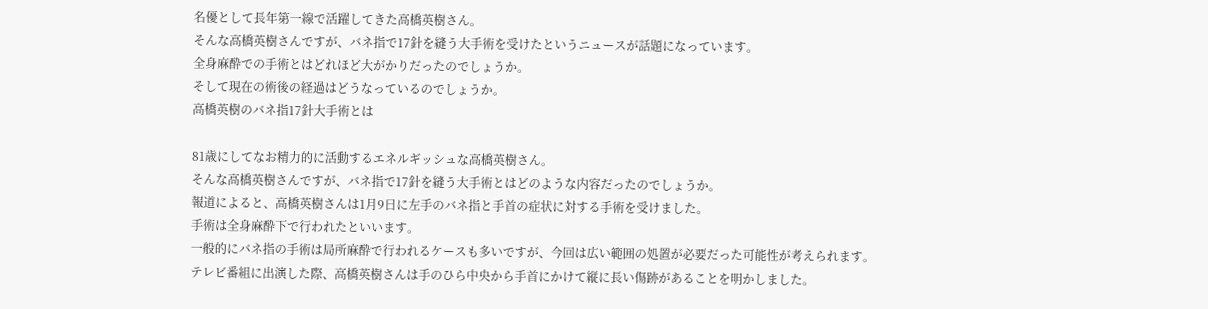名優として長年第一線で活躍してきた高橋英樹さん。
そんな高橋英樹さんですが、バネ指で17針を縫う大手術を受けたというニュースが話題になっています。
全身麻酔での手術とはどれほど大がかりだったのでしょうか。
そして現在の術後の経過はどうなっているのでしょうか。
高橋英樹のバネ指17針大手術とは

81歳にしてなお精力的に活動するエネルギッシュな高橋英樹さん。
そんな高橋英樹さんですが、バネ指で17針を縫う大手術とはどのような内容だったのでしょうか。
報道によると、高橋英樹さんは1月9日に左手のバネ指と手首の症状に対する手術を受けました。
手術は全身麻酔下で行われたといいます。
一般的にバネ指の手術は局所麻酔で行われるケースも多いですが、今回は広い範囲の処置が必要だった可能性が考えられます。
テレビ番組に出演した際、高橋英樹さんは手のひら中央から手首にかけて縦に長い傷跡があることを明かしました。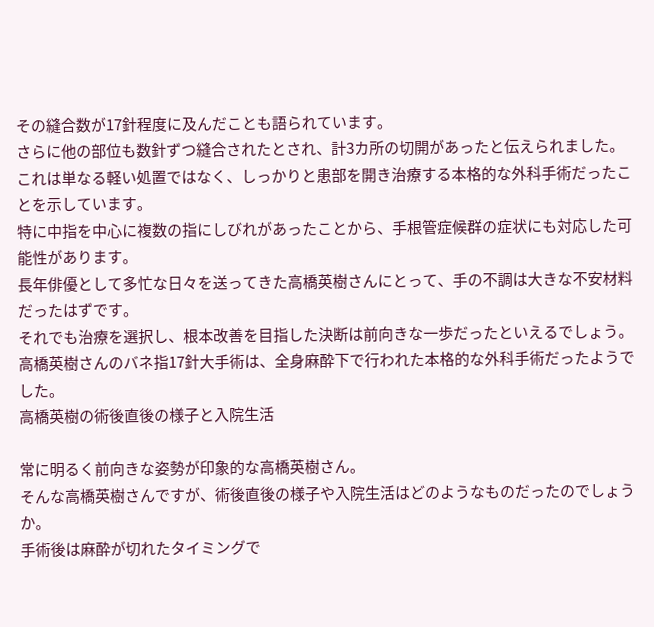その縫合数が17針程度に及んだことも語られています。
さらに他の部位も数針ずつ縫合されたとされ、計3カ所の切開があったと伝えられました。
これは単なる軽い処置ではなく、しっかりと患部を開き治療する本格的な外科手術だったことを示しています。
特に中指を中心に複数の指にしびれがあったことから、手根管症候群の症状にも対応した可能性があります。
長年俳優として多忙な日々を送ってきた高橋英樹さんにとって、手の不調は大きな不安材料だったはずです。
それでも治療を選択し、根本改善を目指した決断は前向きな一歩だったといえるでしょう。
高橋英樹さんのバネ指17針大手術は、全身麻酔下で行われた本格的な外科手術だったようでした。
高橋英樹の術後直後の様子と入院生活

常に明るく前向きな姿勢が印象的な高橋英樹さん。
そんな高橋英樹さんですが、術後直後の様子や入院生活はどのようなものだったのでしょうか。
手術後は麻酔が切れたタイミングで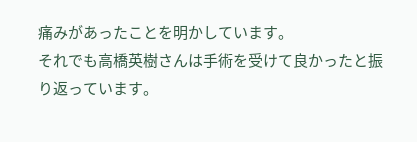痛みがあったことを明かしています。
それでも高橋英樹さんは手術を受けて良かったと振り返っています。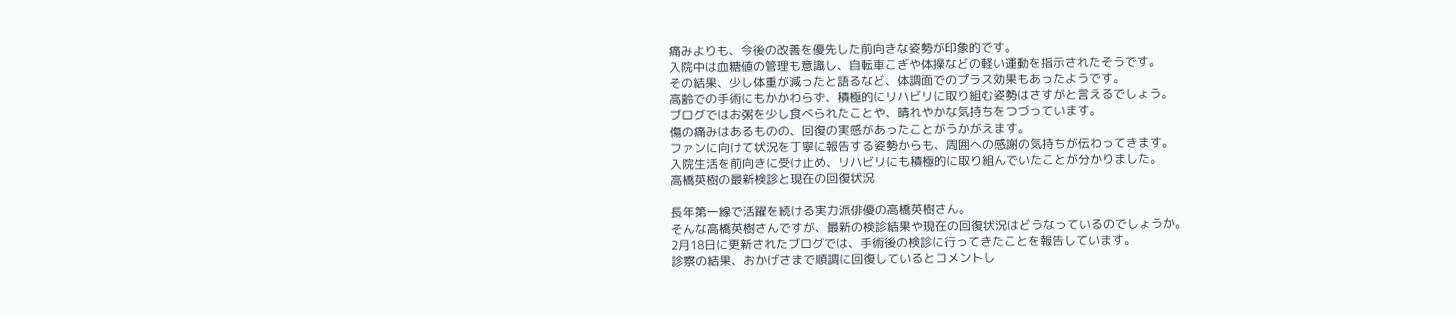痛みよりも、今後の改善を優先した前向きな姿勢が印象的です。
入院中は血糖値の管理も意識し、自転車こぎや体操などの軽い運動を指示されたそうです。
その結果、少し体重が減ったと語るなど、体調面でのプラス効果もあったようです。
高齢での手術にもかかわらず、積極的にリハビリに取り組む姿勢はさすがと言えるでしょう。
ブログではお粥を少し食べられたことや、晴れやかな気持ちをつづっています。
傷の痛みはあるものの、回復の実感があったことがうかがえます。
ファンに向けて状況を丁寧に報告する姿勢からも、周囲への感謝の気持ちが伝わってきます。
入院生活を前向きに受け止め、リハビリにも積極的に取り組んでいたことが分かりました。
高橋英樹の最新検診と現在の回復状況

長年第一線で活躍を続ける実力派俳優の高橋英樹さん。
そんな高橋英樹さんですが、最新の検診結果や現在の回復状況はどうなっているのでしょうか。
2月18日に更新されたブログでは、手術後の検診に行ってきたことを報告しています。
診察の結果、おかげさまで順調に回復しているとコメントし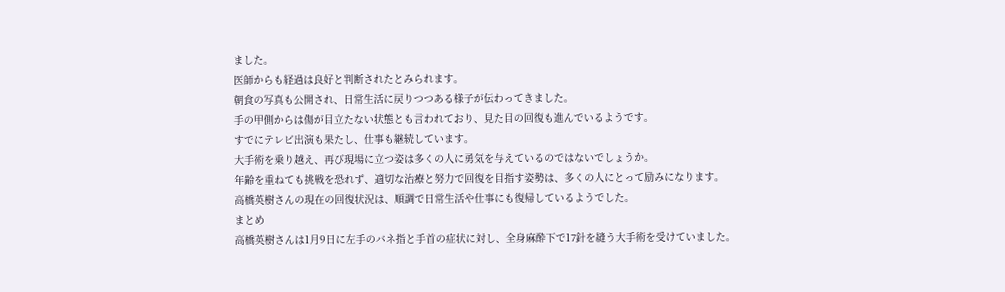ました。
医師からも経過は良好と判断されたとみられます。
朝食の写真も公開され、日常生活に戻りつつある様子が伝わってきました。
手の甲側からは傷が目立たない状態とも言われており、見た目の回復も進んでいるようです。
すでにテレビ出演も果たし、仕事も継続しています。
大手術を乗り越え、再び現場に立つ姿は多くの人に勇気を与えているのではないでしょうか。
年齢を重ねても挑戦を恐れず、適切な治療と努力で回復を目指す姿勢は、多くの人にとって励みになります。
高橋英樹さんの現在の回復状況は、順調で日常生活や仕事にも復帰しているようでした。
まとめ
高橋英樹さんは1月9日に左手のバネ指と手首の症状に対し、全身麻酔下で17針を縫う大手術を受けていました。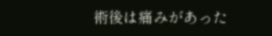術後は痛みがあった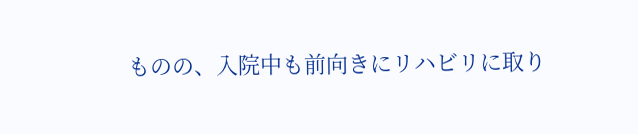ものの、入院中も前向きにリハビリに取り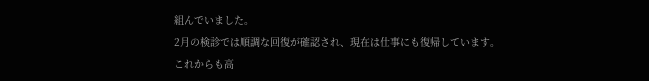組んでいました。
2月の検診では順調な回復が確認され、現在は仕事にも復帰しています。
これからも高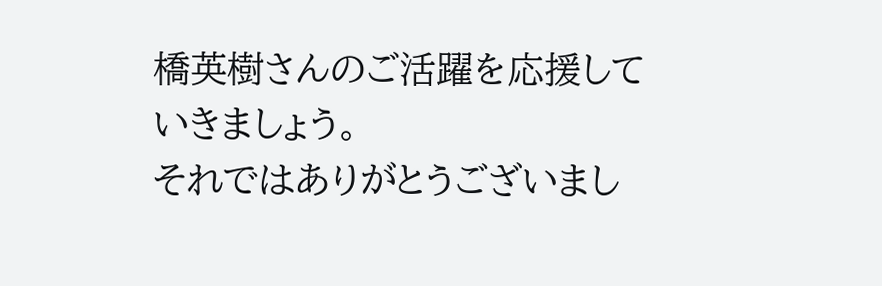橋英樹さんのご活躍を応援していきましょう。
それではありがとうございまし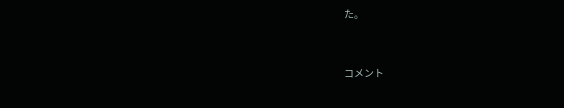た。


コメント